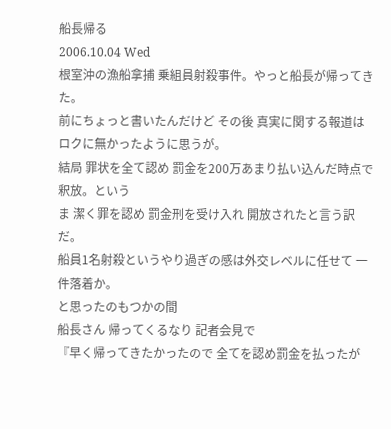船長帰る
2006.10.04 Wed
根室沖の漁船拿捕 乗組員射殺事件。やっと船長が帰ってきた。
前にちょっと書いたんだけど その後 真実に関する報道はロクに無かったように思うが。
結局 罪状を全て認め 罰金を200万あまり払い込んだ時点で釈放。という
ま 潔く罪を認め 罰金刑を受け入れ 開放されたと言う訳だ。
船員1名射殺というやり過ぎの感は外交レベルに任せて 一件落着か。
と思ったのもつかの間
船長さん 帰ってくるなり 記者会見で
『早く帰ってきたかったので 全てを認め罰金を払ったが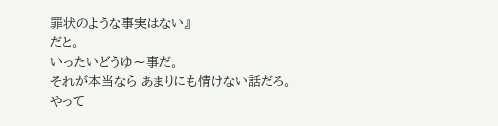罪状のような事実はない』
だと。
いったいどうゆ〜事だ。
それが本当なら あまりにも情けない話だろ。
やって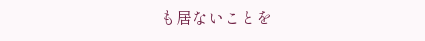も居ないことを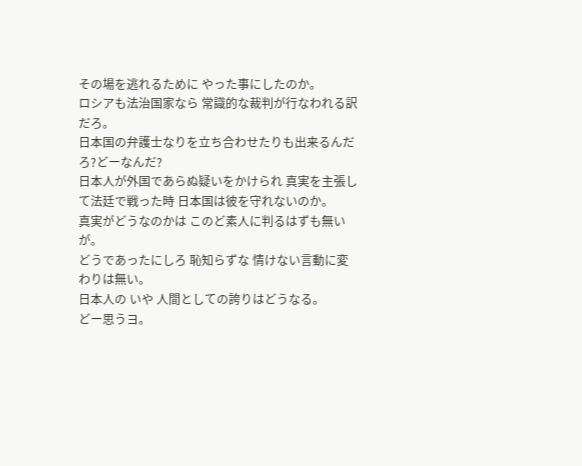その場を逃れるために やった事にしたのか。
ロシアも法治国家なら 常識的な裁判が行なわれる訳だろ。
日本国の弁護士なりを立ち合わせたりも出来るんだろ?どーなんだ?
日本人が外国であらぬ疑いをかけられ 真実を主張して法廷で戦った時 日本国は彼を守れないのか。
真実がどうなのかは このど素人に判るはずも無いが。
どうであったにしろ 恥知らずな 情けない言動に変わりは無い。
日本人の いや 人間としての誇りはどうなる。
どー思うヨ。